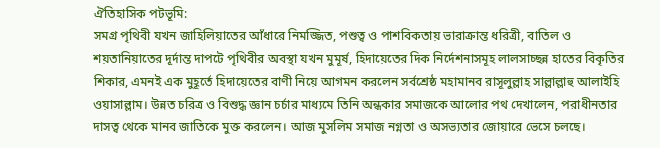ঐতিহাসিক পটভূমি:
সমগ্র পৃথিবী যখন জাহিলিয়াতের আঁধারে নিমজ্জিত, পশুত্ব ও পাশবিকতায় ভারাক্রান্ত ধরিত্রী, বাতিল ও শয়তানিয়াতের দূর্দান্ত দাপটে পৃথিবীর অবস্থা যখন মুমূর্ষ, হিদায়েতের দিক নির্দেশনাসমূহ লালসাচ্ছন্ন হাতের বিকৃতির শিকার, এমনই এক মুহূর্তে হিদায়েতের বাণী নিয়ে আগমন করলেন সর্বশ্রেষ্ঠ মহামানব রাসূলুল্লাহ সাল্লাল্লাহু আলাইহি ওয়াসাল্লাম। উন্নত চরিত্র ও বিশুদ্ধ জ্ঞান চর্চার মাধ্যমে তিনি অন্ধকার সমাজকে আলোর পথ দেখালেন, পরাধীনতার দাসত্ব থেকে মানব জাতিকে মুক্ত করলেন। আজ মুসলিম সমাজ নগ্নতা ও অসভ্যতার জোয়ারে ভেসে চলছে।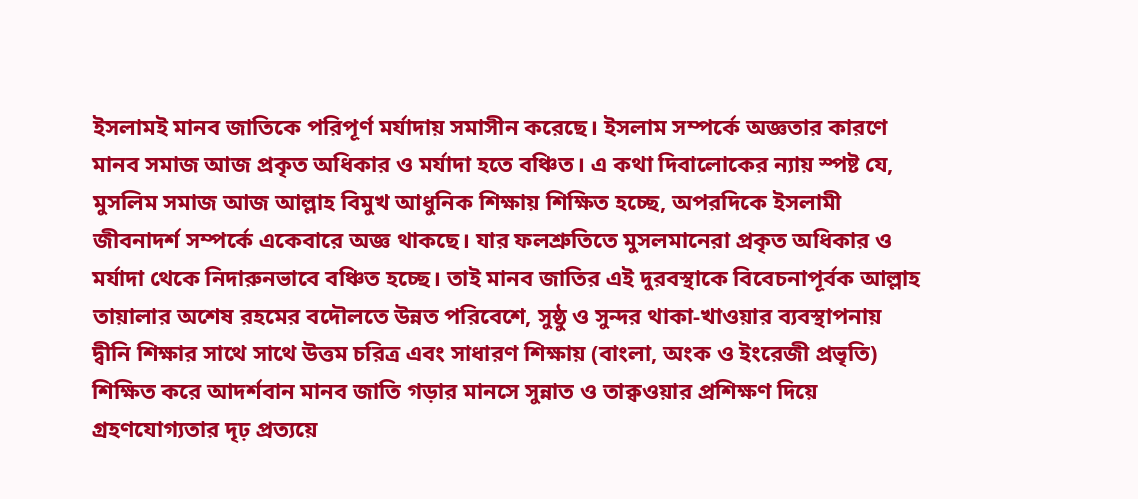ইসলামই মানব জাতিকে পরিপূর্ণ মর্যাদায় সমাসীন করেছে। ইসলাম সম্পর্কে অজ্ঞতার কারণে মানব সমাজ আজ প্রকৃত অধিকার ও মর্যাদা হতে বঞ্চিত। এ কথা দিবালোকের ন্যায় স্পষ্ট যে, মুসলিম সমাজ আজ আল্লাহ বিমুখ আধুনিক শিক্ষায় শিক্ষিত হচ্ছে, অপরদিকে ইসলামী জীবনাদর্শ সম্পর্কে একেবারে অজ্ঞ থাকছে। যার ফলশ্রুতিতে মুসলমানেরা প্রকৃত অধিকার ও মর্যাদা থেকে নিদারুনভাবে বঞ্চিত হচ্ছে। তাই মানব জাতির এই দুরবস্থাকে বিবেচনাপূর্বক আল্লাহ তায়ালার অশেষ রহমের বদৌলতে উন্নত পরিবেশে, সুষ্ঠু ও সুন্দর থাকা-খাওয়ার ব্যবস্থাপনায় দ্বীনি শিক্ষার সাথে সাথে উত্তম চরিত্র এবং সাধারণ শিক্ষায় (বাংলা, অংক ও ইংরেজী প্রভৃতি) শিক্ষিত করে আদর্শবান মানব জাতি গড়ার মানসে সুন্নাত ও তাক্বওয়ার প্রশিক্ষণ দিয়ে গ্রহণযোগ্যতার দৃঢ় প্রত্যয়ে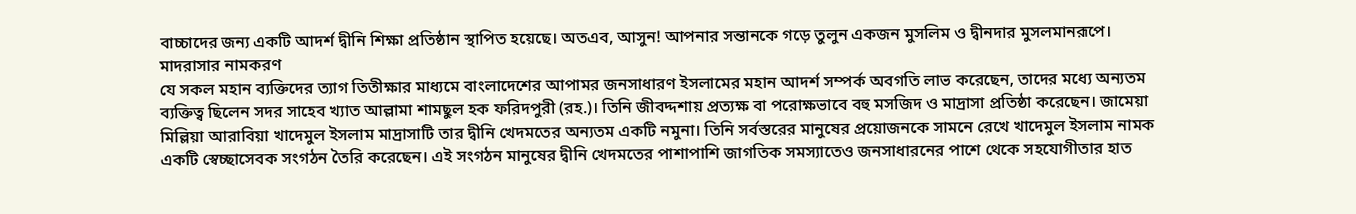বাচ্চাদের জন্য একটি আদর্শ দ্বীনি শিক্ষা প্রতিষ্ঠান স্থাপিত হয়েছে। অতএব, আসুন! আপনার সন্তানকে গড়ে তুলুন একজন মুসলিম ও দ্বীনদার মুসলমানরূপে।
মাদরাসার নামকরণ
যে সকল মহান ব্যক্তিদের ত্যাগ তিতীক্ষার মাধ্যমে বাংলাদেশের আপামর জনসাধারণ ইসলামের মহান আদর্শ সম্পর্ক অবগতি লাভ করেছেন, তাদের মধ্যে অন্যতম ব্যক্তিত্ব ছিলেন সদর সাহেব খ্যাত আল্লামা শামছুল হক ফরিদপুরী (রহ.)। তিনি জীবদ্দশায় প্রত্যক্ষ বা পরোক্ষভাবে বহু মসজিদ ও মাদ্রাসা প্রতিষ্ঠা করেছেন। জামেয়া মিল্লিয়া আরাবিয়া খাদেমুল ইসলাম মাদ্রাসাটি তার দ্বীনি খেদমতের অন্যতম একটি নমুনা। তিনি সর্বস্তরের মানুষের প্রয়োজনকে সামনে রেখে খাদেমুল ইসলাম নামক একটি স্বেচ্ছাসেবক সংগঠন তৈরি করেছেন। এই সংগঠন মানুষের দ্বীনি খেদমতের পাশাপাশি জাগতিক সমস্যাতেও জনসাধারনের পাশে থেকে সহযোগীতার হাত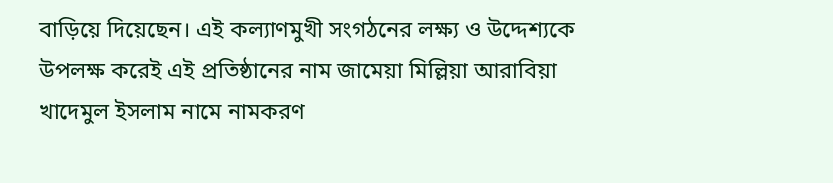বাড়িয়ে দিয়েছেন। এই কল্যাণমুখী সংগঠনের লক্ষ্য ও উদ্দেশ্যকে উপলক্ষ করেই এই প্রতিষ্ঠানের নাম জামেয়া মিল্লিয়া আরাবিয়া খাদেমুল ইসলাম নামে নামকরণ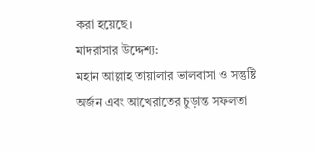করা হয়েছে।
মাদরাসার উদ্দেশ্য:
মহান আল্লাহ তায়ালার ভালবাসা ও সন্তুষ্টি অর্জন এবং আখেরাতের চুড়ান্ত সফলতা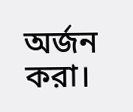অর্জন করা।